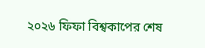২০২৬ ফিফা বিশ্বকাপের শেষ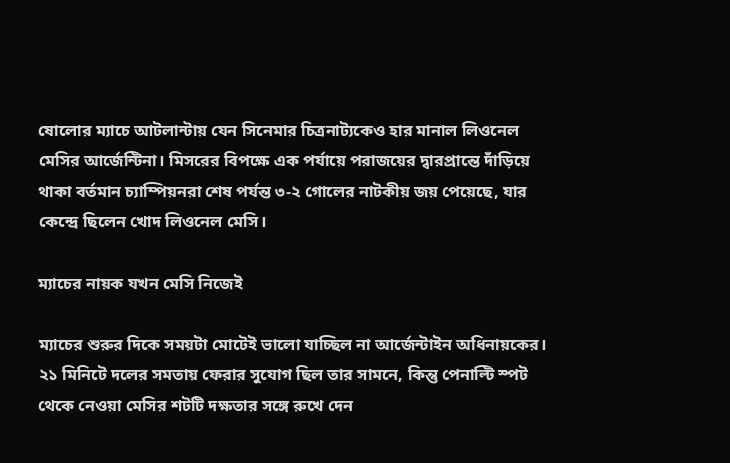ষোলোর ম্যাচে আটলান্টায় যেন সিনেমার চিত্রনাট্যকেও হার মানাল লিওনেল মেসির আর্জেন্টিনা। মিসরের বিপক্ষে এক পর্যায়ে পরাজয়ের দ্বারপ্রান্তে দাঁড়িয়ে থাকা বর্তমান চ্যাম্পিয়নরা শেষ পর্যন্ত ৩-২ গোলের নাটকীয় জয় পেয়েছে, যার কেন্দ্রে ছিলেন খোদ লিওনেল মেসি।

ম্যাচের নায়ক যখন মেসি নিজেই

ম্যাচের শুরুর দিকে সময়টা মোটেই ভালো যাচ্ছিল না আর্জেন্টাইন অধিনায়কের। ২১ মিনিটে দলের সমতায় ফেরার সুযোগ ছিল তার সামনে, কিন্তু পেনাল্টি স্পট থেকে নেওয়া মেসির শটটি দক্ষতার সঙ্গে রুখে দেন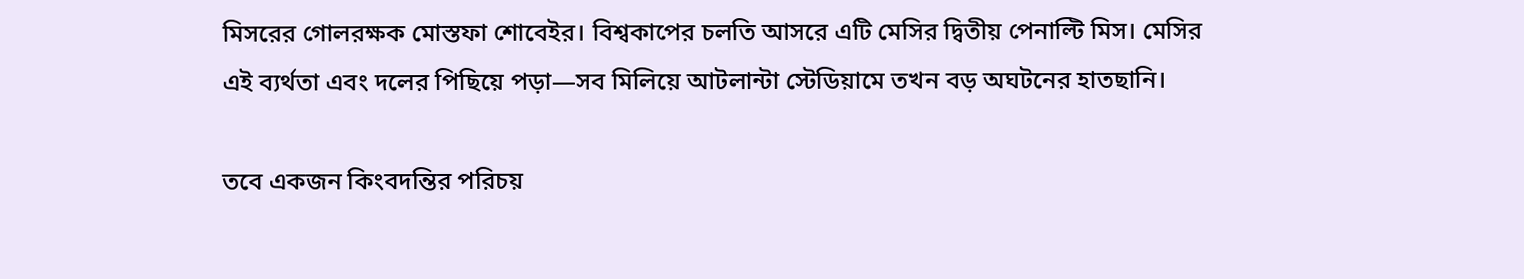মিসরের গোলরক্ষক মোস্তফা শোবেইর। বিশ্বকাপের চলতি আসরে এটি মেসির দ্বিতীয় পেনাল্টি মিস। মেসির এই ব্যর্থতা এবং দলের পিছিয়ে পড়া—সব মিলিয়ে আটলান্টা স্টেডিয়ামে তখন বড় অঘটনের হাতছানি।

তবে একজন কিংবদন্তির পরিচয়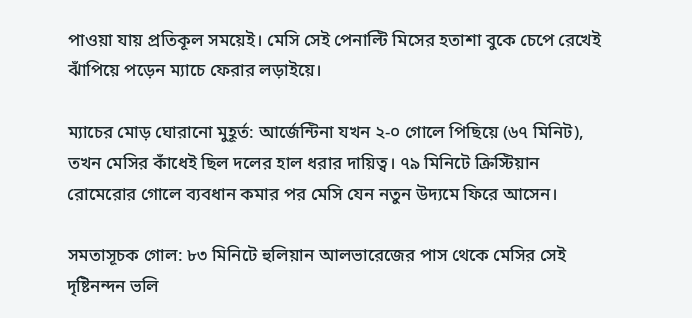পাওয়া যায় প্রতিকূল সময়েই। মেসি সেই পেনাল্টি মিসের হতাশা বুকে চেপে রেখেই ঝাঁপিয়ে পড়েন ম্যাচে ফেরার লড়াইয়ে।

ম্যাচের মোড় ঘোরানো মুহূর্ত: আর্জেন্টিনা যখন ২-০ গোলে পিছিয়ে (৬৭ মিনিট), তখন মেসির কাঁধেই ছিল দলের হাল ধরার দায়িত্ব। ৭৯ মিনিটে ক্রিস্টিয়ান রোমেরোর গোলে ব্যবধান কমার পর মেসি যেন নতুন উদ্যমে ফিরে আসেন।

সমতাসূচক গোল: ৮৩ মিনিটে হুলিয়ান আলভারেজের পাস থেকে মেসির সেই দৃষ্টিনন্দন ভলি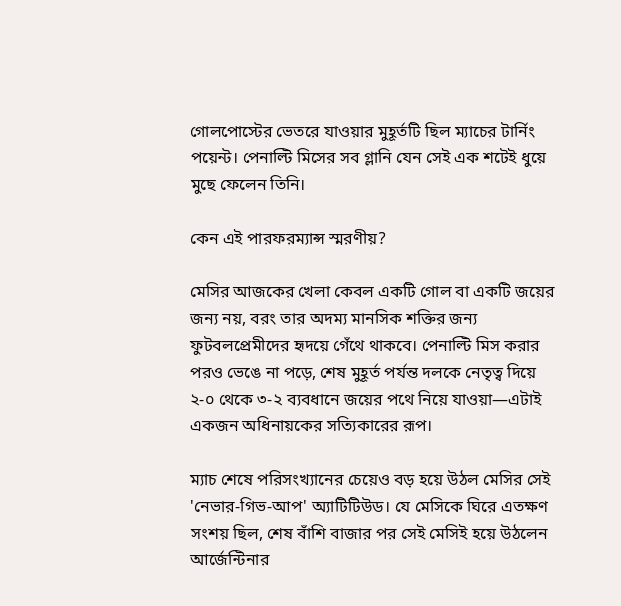গোলপোস্টের ভেতরে যাওয়ার মুহূর্তটি ছিল ম্যাচের টার্নিং পয়েন্ট। পেনাল্টি মিসের সব গ্লানি যেন সেই এক শটেই ধুয়ে মুছে ফেলেন তিনি।

কেন এই পারফরম্যান্স স্মরণীয়?

মেসির আজকের খেলা কেবল একটি গোল বা একটি জয়ের জন্য নয়, বরং তার অদম্য মানসিক শক্তির জন্য ফুটবলপ্রেমীদের হৃদয়ে গেঁথে থাকবে। পেনাল্টি মিস করার পরও ভেঙে না পড়ে, শেষ মুহূর্ত পর্যন্ত দলকে নেতৃত্ব দিয়ে ২-০ থেকে ৩-২ ব্যবধানে জয়ের পথে নিয়ে যাওয়া—এটাই একজন অধিনায়কের সত্যিকারের রূপ।

ম্যাচ শেষে পরিসংখ্যানের চেয়েও বড় হয়ে উঠল মেসির সেই 'নেভার-গিভ-আপ' অ্যাটিটিউড। যে মেসিকে ঘিরে এতক্ষণ সংশয় ছিল, শেষ বাঁশি বাজার পর সেই মেসিই হয়ে উঠলেন আর্জেন্টিনার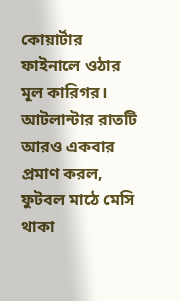কোয়ার্টার ফাইনালে ওঠার মূল কারিগর। আটলান্টার রাতটি আরও একবার প্রমাণ করল, ফুটবল মাঠে মেসি থাকা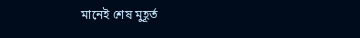মানেই শেষ মুহূর্ত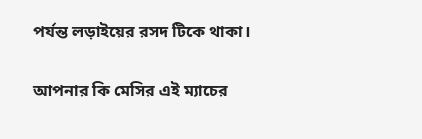পর্যন্ত লড়াইয়ের রসদ টিকে থাকা।

আপনার কি মেসির এই ম্যাচের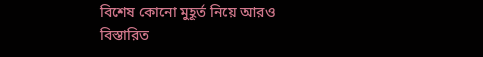বিশেষ কোনো মুহূর্ত নিয়ে আরও বিস্তারিত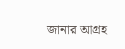জানার আগ্রহ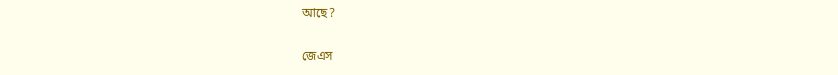আছে?

জেএস